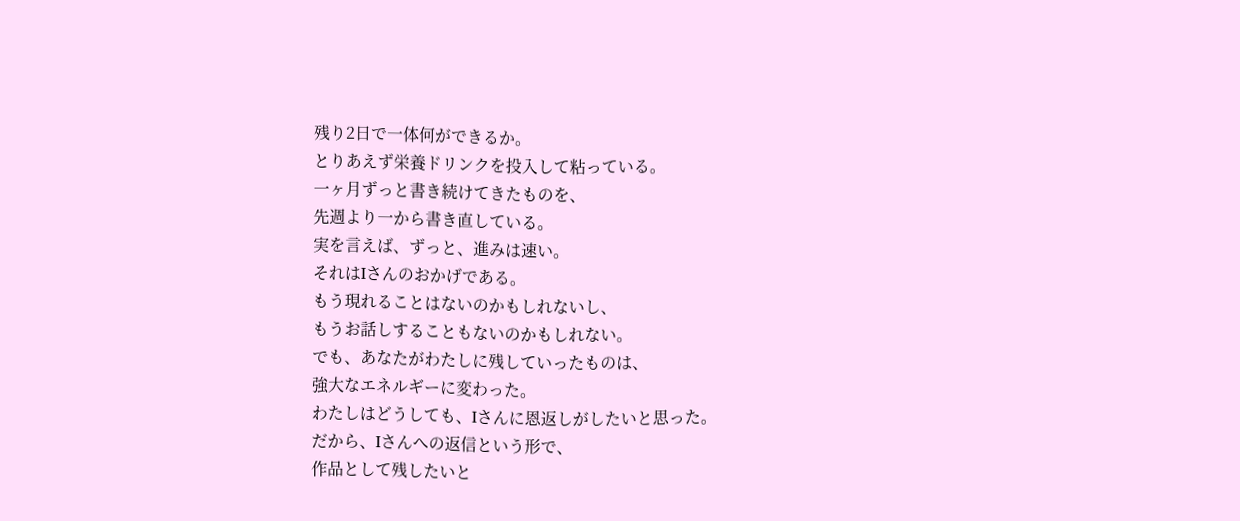残り2日で一体何ができるか。
とりあえず栄養ドリンクを投入して粘っている。
一ヶ月ずっと書き続けてきたものを、
先週より一から書き直している。
実を言えば、ずっと、進みは速い。
それはIさんのおかげである。
もう現れることはないのかもしれないし、
もうお話しすることもないのかもしれない。
でも、あなたがわたしに残していったものは、
強大なエネルギーに変わった。
わたしはどうしても、Iさんに恩返しがしたいと思った。
だから、Iさんへの返信という形で、
作品として残したいと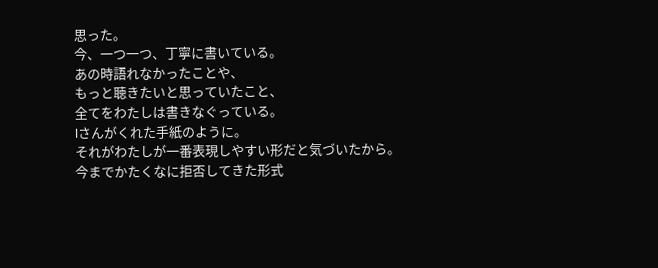思った。
今、一つ一つ、丁寧に書いている。
あの時語れなかったことや、
もっと聴きたいと思っていたこと、
全てをわたしは書きなぐっている。
Iさんがくれた手紙のように。
それがわたしが一番表現しやすい形だと気づいたから。
今までかたくなに拒否してきた形式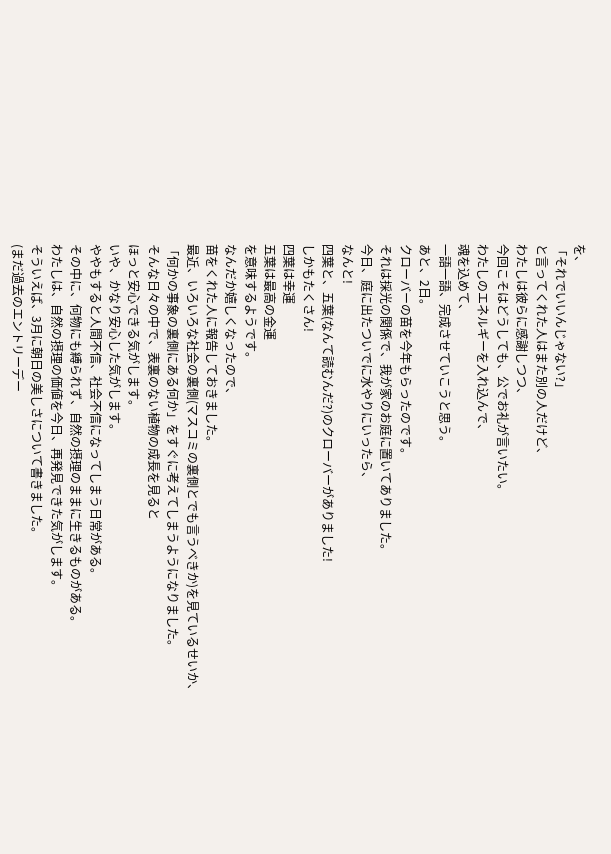を、
「それでいいんじゃない?」
と言ってくれた人はまた別の人だけど、
わたしは彼らに感謝しつつ、
今回こそはどうしても、公でお礼が言いたい。
わたしのエネルギーを入れ込んで、
魂を込めて、
一語一語、完成させていこうと思う。
あと、2日。
クローバーの苗を今年もらったのです。
それは採光の関係で、我が家のお庭に置いてありました。
今日、庭に出たついでに水やりにいったら、
なんと!
四葉と、五葉(なんて読むんだ?)のクローバーがありました!
しかもたくさん!
四葉は幸運
五葉は最高の金運
を意味するようです。
なんだか嬉しくなったので、
苗をくれた人に報告しておきました。
最近、いろいろな社会の裏側(マスコミの裏側とでも言うべきか)を見ているせいか、
「何かの事象の裏側にある何か」をすぐに考えてしまうようになりました。
そんな日々の中で、表裏のない植物の成長を見ると
ほっと安心できる気がします。
いや、かなり安心した気がします。
ややもすると人間不信、社会不信になってしまう日常がある。
その中に、何物にも縛られず、自然の摂理のままに生きるものがある。
わたしは、自然の摂理の価値を今日、再発見できた気がします。
そういえば、3月に朝日の美しさについて書きました。
(まだ過去のエントリーデー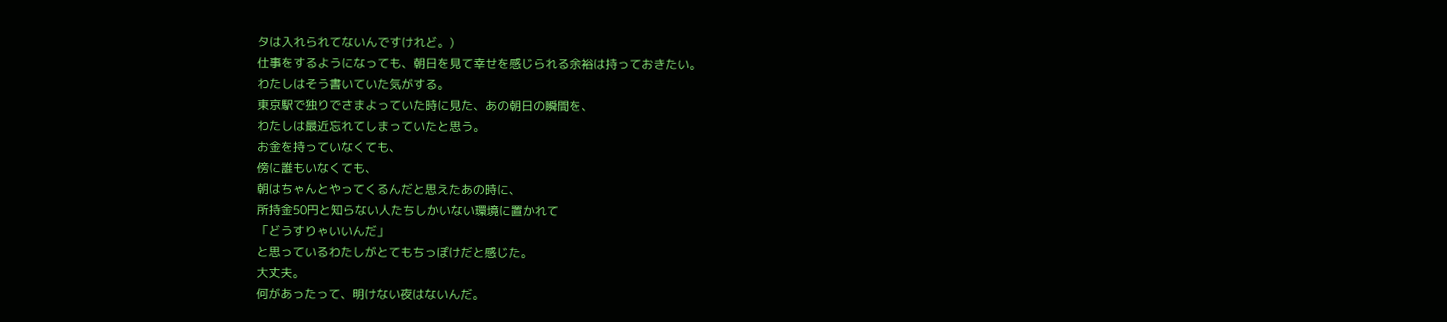タは入れられてないんですけれど。)
仕事をするようになっても、朝日を見て幸せを感じられる余裕は持っておきたい。
わたしはそう書いていた気がする。
東京駅で独りでさまよっていた時に見た、あの朝日の瞬間を、
わたしは最近忘れてしまっていたと思う。
お金を持っていなくても、
傍に誰もいなくても、
朝はちゃんとやってくるんだと思えたあの時に、
所持金50円と知らない人たちしかいない環境に置かれて
「どうすりゃいいんだ」
と思っているわたしがとてもちっぽけだと感じた。
大丈夫。
何があったって、明けない夜はないんだ。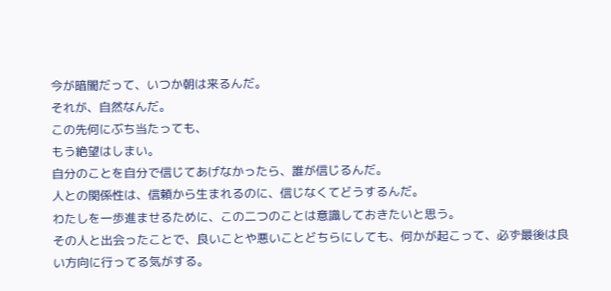今が暗闇だって、いつか朝は来るんだ。
それが、自然なんだ。
この先何にぶち当たっても、
もう絶望はしまい。
自分のことを自分で信じてあげなかったら、誰が信じるんだ。
人との関係性は、信頼から生まれるのに、信じなくてどうするんだ。
わたしを一歩進ませるために、この二つのことは意識しておきたいと思う。
その人と出会ったことで、良いことや悪いことどちらにしても、何かが起こって、必ず最後は良い方向に行ってる気がする。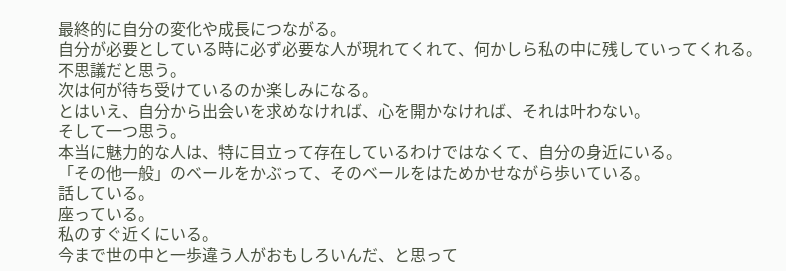最終的に自分の変化や成長につながる。
自分が必要としている時に必ず必要な人が現れてくれて、何かしら私の中に残していってくれる。
不思議だと思う。
次は何が待ち受けているのか楽しみになる。
とはいえ、自分から出会いを求めなければ、心を開かなければ、それは叶わない。
そして一つ思う。
本当に魅力的な人は、特に目立って存在しているわけではなくて、自分の身近にいる。
「その他一般」のベールをかぶって、そのベールをはためかせながら歩いている。
話している。
座っている。
私のすぐ近くにいる。
今まで世の中と一歩違う人がおもしろいんだ、と思って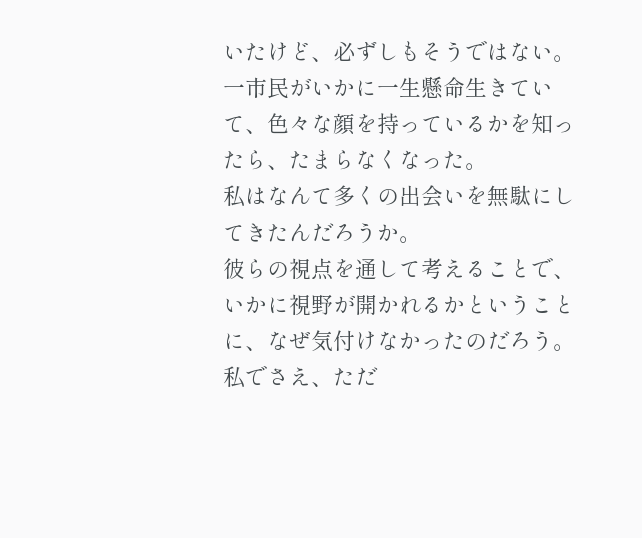いたけど、必ずしもそうではない。
一市民がいかに一生懸命生きていて、色々な顔を持っているかを知ったら、たまらなくなった。
私はなんて多くの出会いを無駄にしてきたんだろうか。
彼らの視点を通して考えることで、いかに視野が開かれるかということに、なぜ気付けなかったのだろう。
私でさえ、ただ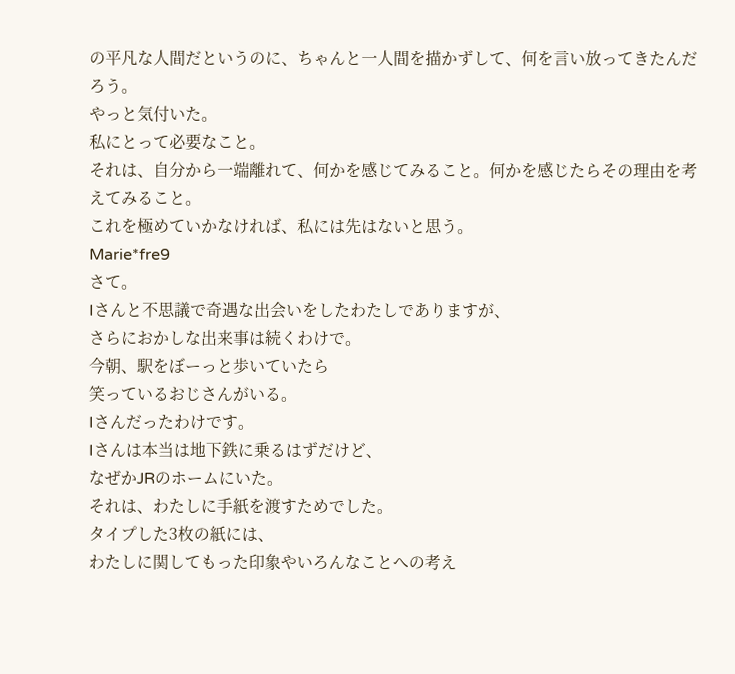の平凡な人間だというのに、ちゃんと一人間を描かずして、何を言い放ってきたんだろう。
やっと気付いた。
私にとって必要なこと。
それは、自分から一端離れて、何かを感じてみること。何かを感じたらその理由を考えてみること。
これを極めていかなければ、私には先はないと思う。
Marie*fre9
さて。
Iさんと不思議で奇遇な出会いをしたわたしでありますが、
さらにおかしな出来事は続くわけで。
今朝、駅をぼーっと歩いていたら
笑っているおじさんがいる。
Iさんだったわけです。
Iさんは本当は地下鉄に乗るはずだけど、
なぜかJRのホームにいた。
それは、わたしに手紙を渡すためでした。
タイプした3枚の紙には、
わたしに関してもった印象やいろんなことへの考え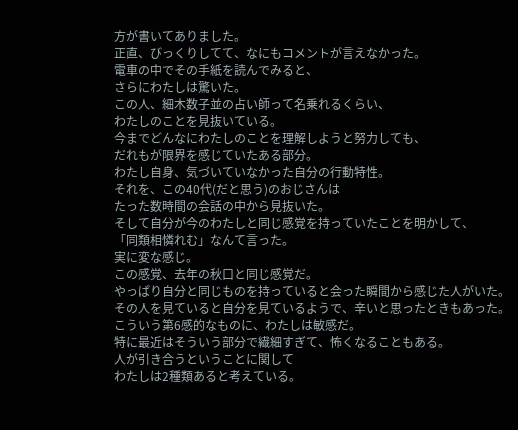方が書いてありました。
正直、びっくりしてて、なにもコメントが言えなかった。
電車の中でその手紙を読んでみると、
さらにわたしは驚いた。
この人、細木数子並の占い師って名乗れるくらい、
わたしのことを見抜いている。
今までどんなにわたしのことを理解しようと努力しても、
だれもが限界を感じていたある部分。
わたし自身、気づいていなかった自分の行動特性。
それを、この40代(だと思う)のおじさんは
たった数時間の会話の中から見抜いた。
そして自分が今のわたしと同じ感覚を持っていたことを明かして、
「同類相憐れむ」なんて言った。
実に変な感じ。
この感覚、去年の秋口と同じ感覚だ。
やっぱり自分と同じものを持っていると会った瞬間から感じた人がいた。
その人を見ていると自分を見ているようで、辛いと思ったときもあった。
こういう第6感的なものに、わたしは敏感だ。
特に最近はそういう部分で繊細すぎて、怖くなることもある。
人が引き合うということに関して
わたしは2種類あると考えている。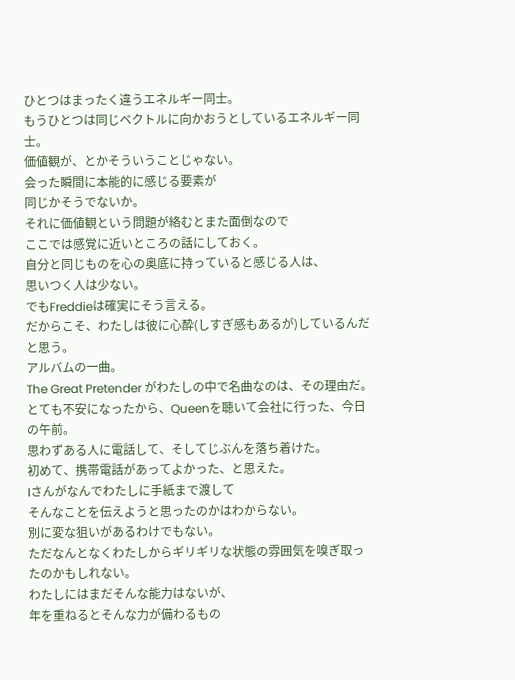ひとつはまったく違うエネルギー同士。
もうひとつは同じベクトルに向かおうとしているエネルギー同士。
価値観が、とかそういうことじゃない。
会った瞬間に本能的に感じる要素が
同じかそうでないか。
それに価値観という問題が絡むとまた面倒なので
ここでは感覚に近いところの話にしておく。
自分と同じものを心の奥底に持っていると感じる人は、
思いつく人は少ない。
でもFreddieは確実にそう言える。
だからこそ、わたしは彼に心酔(しすぎ感もあるが)しているんだと思う。
アルバムの一曲。
The Great Pretender がわたしの中で名曲なのは、その理由だ。
とても不安になったから、Queenを聴いて会社に行った、今日の午前。
思わずある人に電話して、そしてじぶんを落ち着けた。
初めて、携帯電話があってよかった、と思えた。
Iさんがなんでわたしに手紙まで渡して
そんなことを伝えようと思ったのかはわからない。
別に変な狙いがあるわけでもない。
ただなんとなくわたしからギリギリな状態の雰囲気を嗅ぎ取ったのかもしれない。
わたしにはまだそんな能力はないが、
年を重ねるとそんな力が備わるもの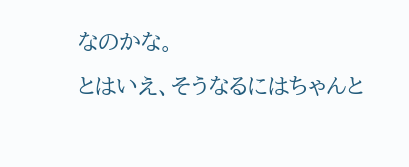なのかな。
とはいえ、そうなるにはちゃんと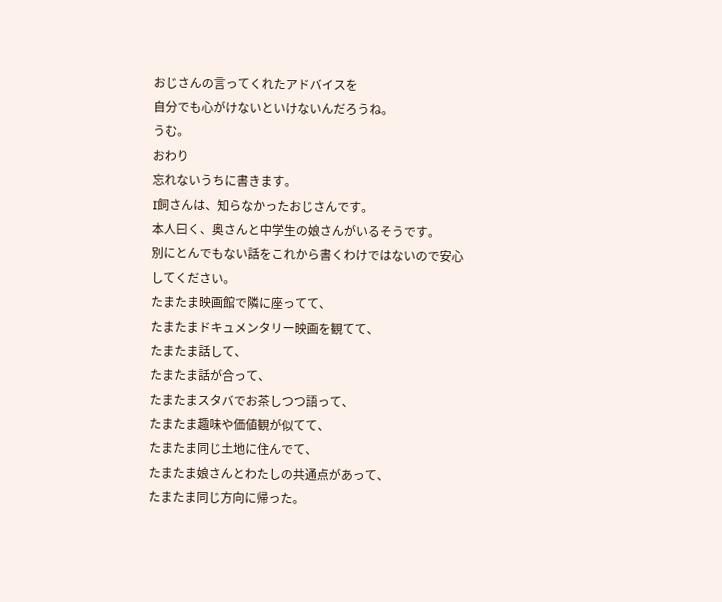おじさんの言ってくれたアドバイスを
自分でも心がけないといけないんだろうね。
うむ。
おわり
忘れないうちに書きます。
I飼さんは、知らなかったおじさんです。
本人曰く、奥さんと中学生の娘さんがいるそうです。
別にとんでもない話をこれから書くわけではないので安心してください。
たまたま映画館で隣に座ってて、
たまたまドキュメンタリー映画を観てて、
たまたま話して、
たまたま話が合って、
たまたまスタバでお茶しつつ語って、
たまたま趣味や価値観が似てて、
たまたま同じ土地に住んでて、
たまたま娘さんとわたしの共通点があって、
たまたま同じ方向に帰った。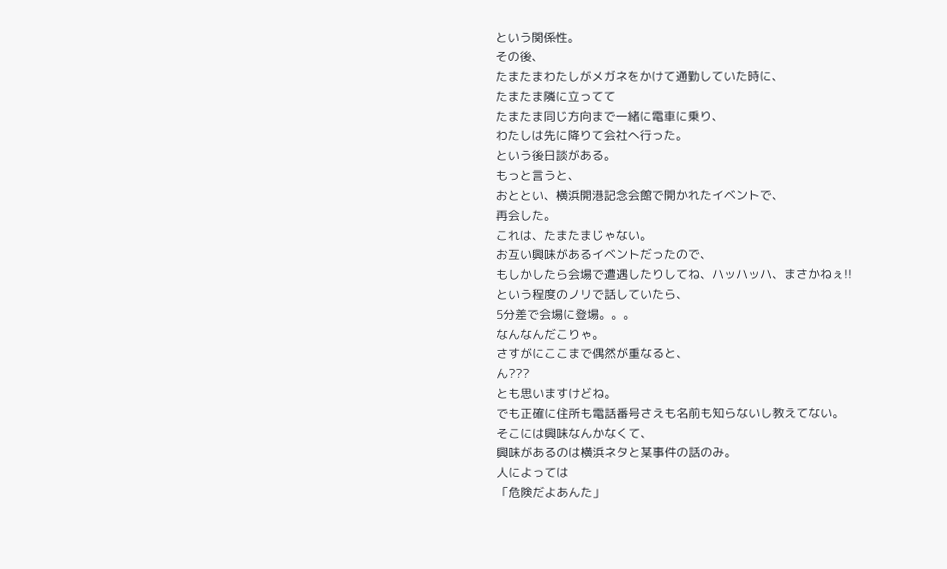という関係性。
その後、
たまたまわたしがメガネをかけて通勤していた時に、
たまたま隣に立ってて
たまたま同じ方向まで一緒に電車に乗り、
わたしは先に降りて会社へ行った。
という後日談がある。
もっと言うと、
おととい、横浜開港記念会館で開かれたイベントで、
再会した。
これは、たまたまじゃない。
お互い興味があるイベントだったので、
もしかしたら会場で遭遇したりしてね、ハッハッハ、まさかねぇ!!
という程度のノリで話していたら、
5分差で会場に登場。。。
なんなんだこりゃ。
さすがにここまで偶然が重なると、
ん???
とも思いますけどね。
でも正確に住所も電話番号さえも名前も知らないし教えてない。
そこには興味なんかなくて、
興味があるのは横浜ネタと某事件の話のみ。
人によっては
「危険だよあんた」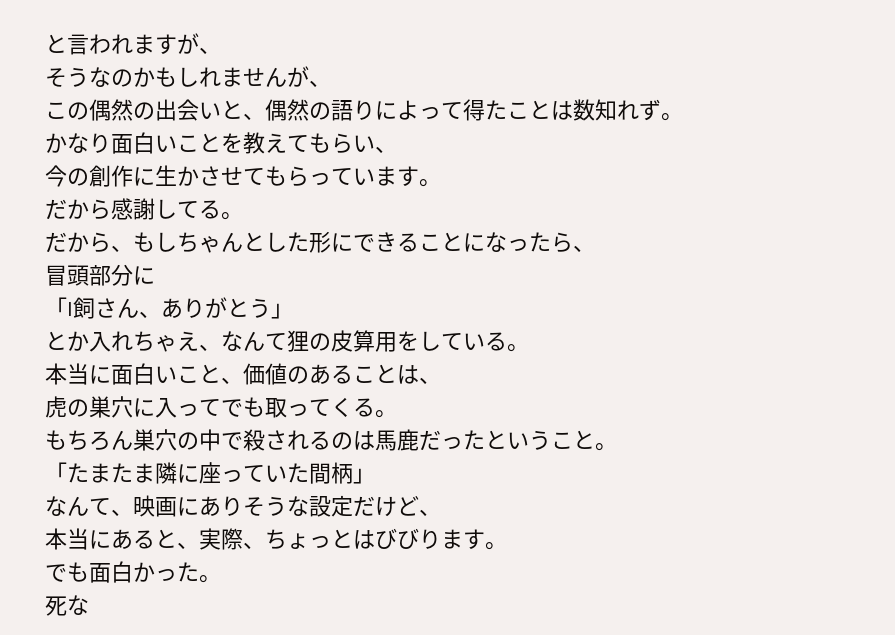と言われますが、
そうなのかもしれませんが、
この偶然の出会いと、偶然の語りによって得たことは数知れず。
かなり面白いことを教えてもらい、
今の創作に生かさせてもらっています。
だから感謝してる。
だから、もしちゃんとした形にできることになったら、
冒頭部分に
「I飼さん、ありがとう」
とか入れちゃえ、なんて狸の皮算用をしている。
本当に面白いこと、価値のあることは、
虎の巣穴に入ってでも取ってくる。
もちろん巣穴の中で殺されるのは馬鹿だったということ。
「たまたま隣に座っていた間柄」
なんて、映画にありそうな設定だけど、
本当にあると、実際、ちょっとはびびります。
でも面白かった。
死な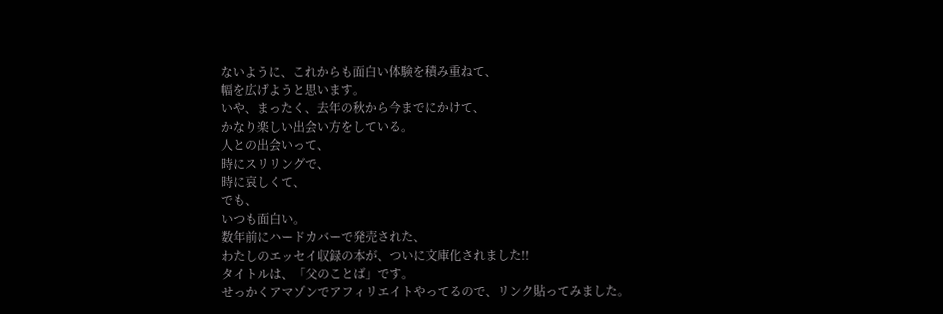ないように、これからも面白い体験を積み重ねて、
幅を広げようと思います。
いや、まったく、去年の秋から今までにかけて、
かなり楽しい出会い方をしている。
人との出会いって、
時にスリリングで、
時に哀しくて、
でも、
いつも面白い。
数年前にハードカバーで発売された、
わたしのエッセイ収録の本が、ついに文庫化されました!!
タイトルは、「父のことば」です。
せっかくアマゾンでアフィリエイトやってるので、リンク貼ってみました。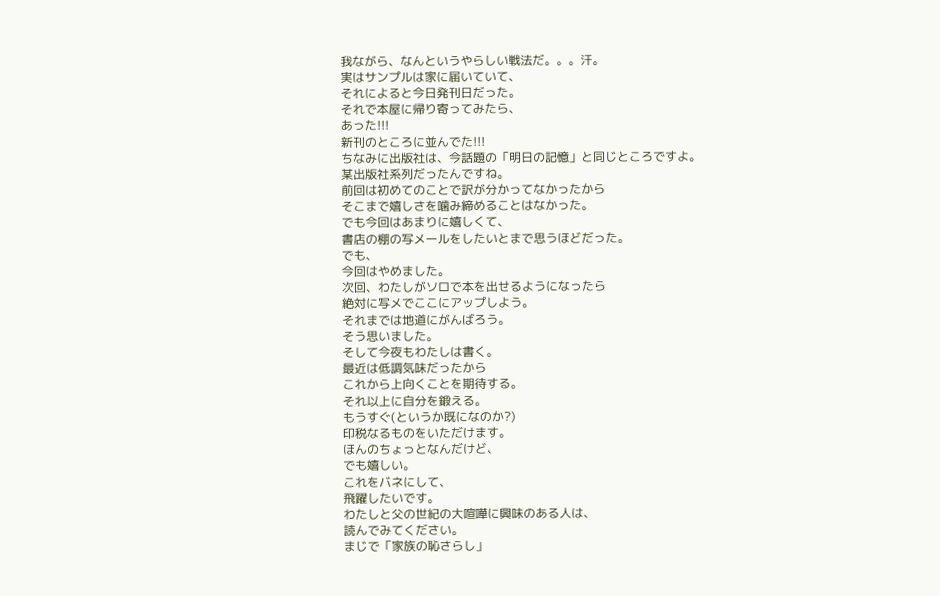我ながら、なんというやらしい戦法だ。。。汗。
実はサンプルは家に届いていて、
それによると今日発刊日だった。
それで本屋に帰り寄ってみたら、
あった!!!
新刊のところに並んでた!!!
ちなみに出版社は、今話題の「明日の記憶」と同じところですよ。
某出版社系列だったんですね。
前回は初めてのことで訳が分かってなかったから
そこまで嬉しさを噛み締めることはなかった。
でも今回はあまりに嬉しくて、
書店の棚の写メールをしたいとまで思うほどだった。
でも、
今回はやめました。
次回、わたしがソロで本を出せるようになったら
絶対に写メでここにアップしよう。
それまでは地道にがんばろう。
そう思いました。
そして今夜もわたしは書く。
最近は低調気味だったから
これから上向くことを期待する。
それ以上に自分を鍛える。
もうすぐ(というか既になのか?)
印税なるものをいただけます。
ほんのちょっとなんだけど、
でも嬉しい。
これをバネにして、
飛躍したいです。
わたしと父の世紀の大喧嘩に興味のある人は、
読んでみてください。
まじで「家族の恥さらし」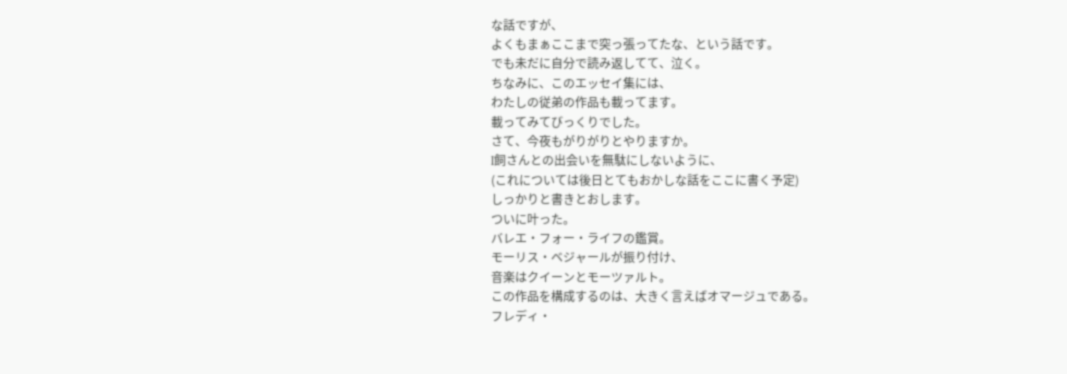な話ですが、
よくもまぁここまで突っ張ってたな、という話です。
でも未だに自分で読み返してて、泣く。
ちなみに、このエッセイ集には、
わたしの従弟の作品も載ってます。
載ってみてびっくりでした。
さて、今夜もがりがりとやりますか。
I飼さんとの出会いを無駄にしないように、
(これについては後日とてもおかしな話をここに書く予定)
しっかりと書きとおします。
ついに叶った。
バレエ・フォー・ライフの鑑賞。
モーリス・ベジャールが振り付け、
音楽はクイーンとモーツァルト。
この作品を構成するのは、大きく言えばオマージュである。
フレディ・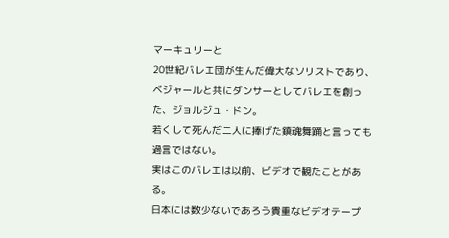マーキュリーと
20世紀バレエ団が生んだ偉大なソリストであり、
ベジャールと共にダンサーとしてバレエを創った、ジョルジュ・ドン。
若くして死んだ二人に捧げた鎮魂舞踊と言っても過言ではない。
実はこのバレエは以前、ビデオで観たことがある。
日本には数少ないであろう貴重なビデオテープ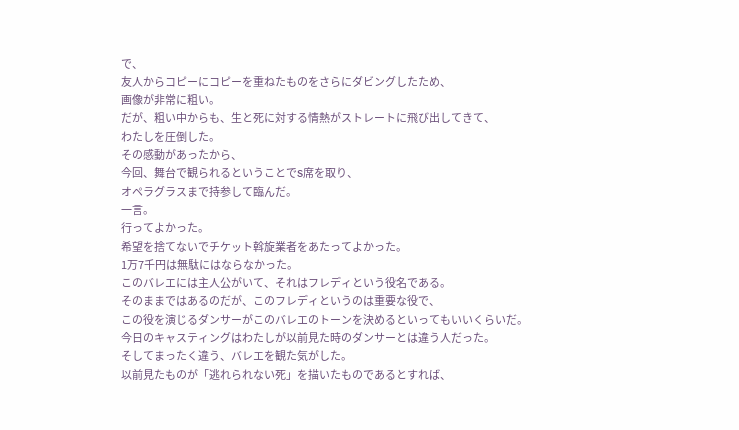で、
友人からコピーにコピーを重ねたものをさらにダビングしたため、
画像が非常に粗い。
だが、粗い中からも、生と死に対する情熱がストレートに飛び出してきて、
わたしを圧倒した。
その感動があったから、
今回、舞台で観られるということでS席を取り、
オペラグラスまで持参して臨んだ。
一言。
行ってよかった。
希望を捨てないでチケット斡旋業者をあたってよかった。
1万7千円は無駄にはならなかった。
このバレエには主人公がいて、それはフレディという役名である。
そのままではあるのだが、このフレディというのは重要な役で、
この役を演じるダンサーがこのバレエのトーンを決めるといってもいいくらいだ。
今日のキャスティングはわたしが以前見た時のダンサーとは違う人だった。
そしてまったく違う、バレエを観た気がした。
以前見たものが「逃れられない死」を描いたものであるとすれば、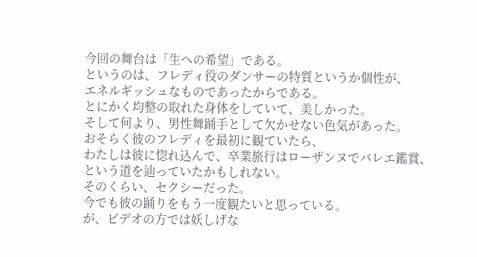今回の舞台は「生への希望」である。
というのは、フレディ役のダンサーの特質というか個性が、
エネルギッシュなものであったからである。
とにかく均整の取れた身体をしていて、美しかった。
そして何より、男性舞踊手として欠かせない色気があった。
おそらく彼のフレディを最初に観ていたら、
わたしは彼に惚れ込んで、卒業旅行はローザンヌでバレエ鑑賞、
という道を辿っていたかもしれない。
そのくらい、セクシーだった。
今でも彼の踊りをもう一度観たいと思っている。
が、ビデオの方では妖しげな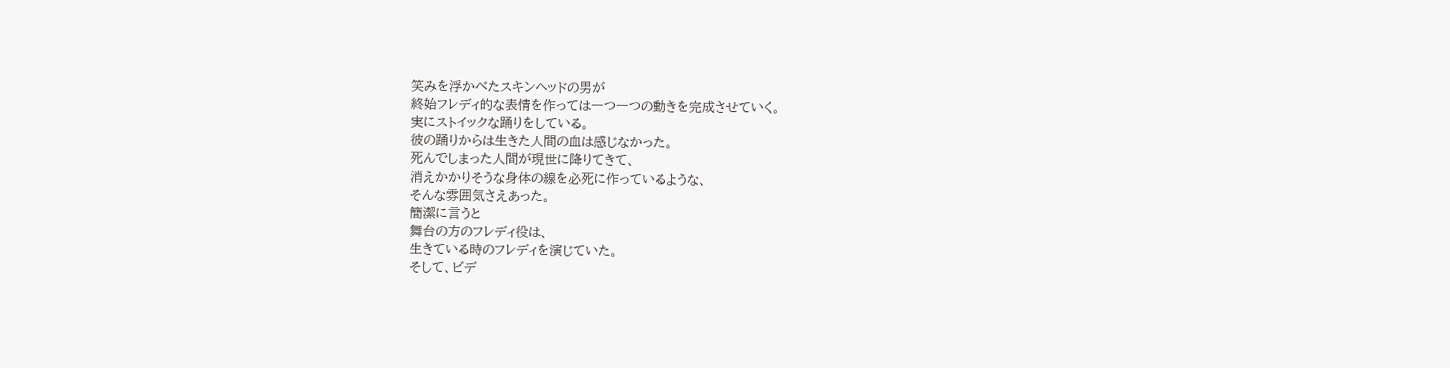笑みを浮かべたスキンヘッドの男が
終始フレディ的な表情を作っては一つ一つの動きを完成させていく。
実にストイックな踊りをしている。
彼の踊りからは生きた人間の血は感じなかった。
死んでしまった人間が現世に降りてきて、
消えかかりそうな身体の線を必死に作っているような、
そんな雰囲気さえあった。
簡潔に言うと
舞台の方のフレディ役は、
生きている時のフレディを演じていた。
そして、ビデ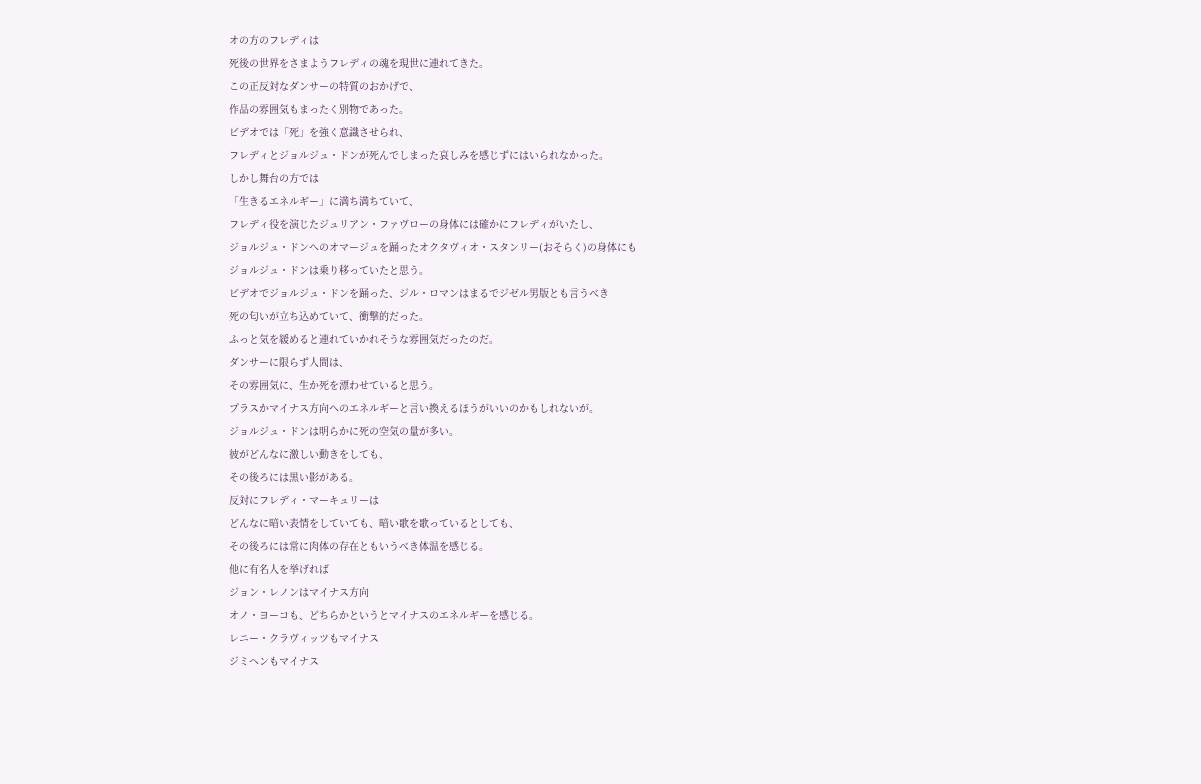オの方のフレディは
死後の世界をさまようフレディの魂を現世に連れてきた。
この正反対なダンサーの特質のおかげで、
作品の雰囲気もまったく別物であった。
ビデオでは「死」を強く意識させられ、
フレディとジョルジュ・ドンが死んでしまった哀しみを感じずにはいられなかった。
しかし舞台の方では
「生きるエネルギー」に満ち満ちていて、
フレディ役を演じたジュリアン・ファヴローの身体には確かにフレディがいたし、
ジョルジュ・ドンへのオマージュを踊ったオクタヴィオ・スタンリー(おそらく)の身体にも
ジョルジュ・ドンは乗り移っていたと思う。
ビデオでジョルジュ・ドンを踊った、ジル・ロマンはまるでジゼル男版とも言うべき
死の匂いが立ち込めていて、衝撃的だった。
ふっと気を緩めると連れていかれそうな雰囲気だったのだ。
ダンサーに限らず人間は、
その雰囲気に、生か死を漂わせていると思う。
プラスかマイナス方向へのエネルギーと言い換えるほうがいいのかもしれないが。
ジョルジュ・ドンは明らかに死の空気の量が多い。
彼がどんなに激しい動きをしても、
その後ろには黒い影がある。
反対にフレディ・マーキュリーは
どんなに暗い表情をしていても、暗い歌を歌っているとしても、
その後ろには常に肉体の存在ともいうべき体温を感じる。
他に有名人を挙げれば
ジョン・レノンはマイナス方向
オノ・ヨーコも、どちらかというとマイナスのエネルギーを感じる。
レニー・クラヴィッツもマイナス
ジミヘンもマイナス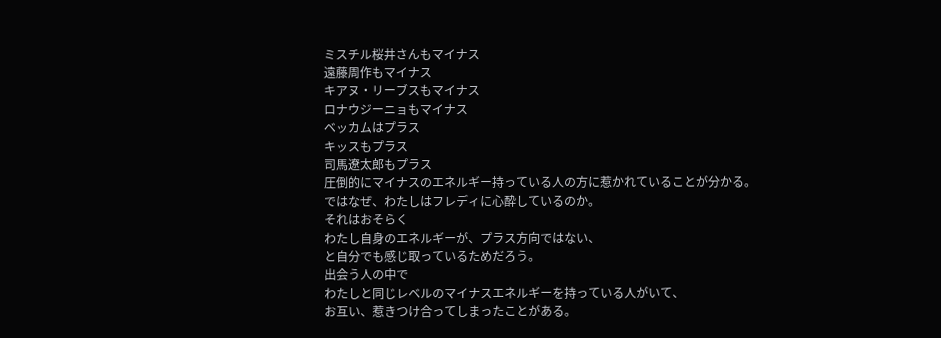ミスチル桜井さんもマイナス
遠藤周作もマイナス
キアヌ・リーブスもマイナス
ロナウジーニョもマイナス
ベッカムはプラス
キッスもプラス
司馬遼太郎もプラス
圧倒的にマイナスのエネルギー持っている人の方に惹かれていることが分かる。
ではなぜ、わたしはフレディに心酔しているのか。
それはおそらく
わたし自身のエネルギーが、プラス方向ではない、
と自分でも感じ取っているためだろう。
出会う人の中で
わたしと同じレベルのマイナスエネルギーを持っている人がいて、
お互い、惹きつけ合ってしまったことがある。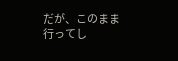だが、このまま行ってし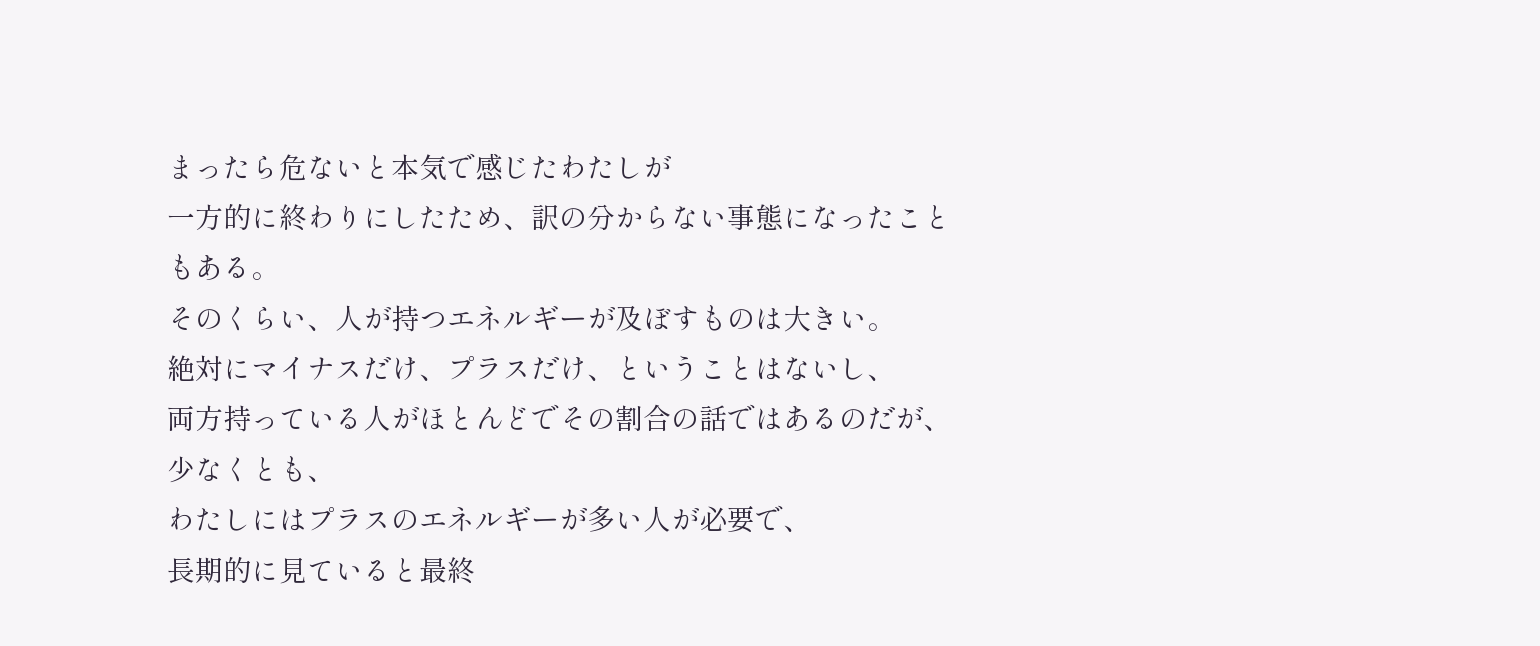まったら危ないと本気で感じたわたしが
一方的に終わりにしたため、訳の分からない事態になったこともある。
そのくらい、人が持つエネルギーが及ぼすものは大きい。
絶対にマイナスだけ、プラスだけ、ということはないし、
両方持っている人がほとんどでその割合の話ではあるのだが、
少なくとも、
わたしにはプラスのエネルギーが多い人が必要で、
長期的に見ていると最終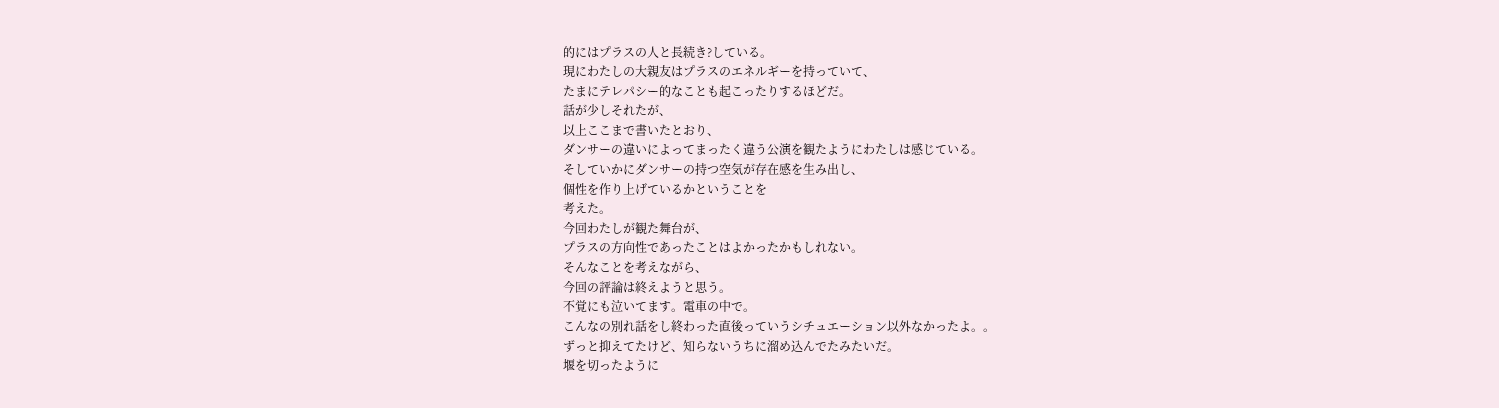的にはプラスの人と長続き?している。
現にわたしの大親友はプラスのエネルギーを持っていて、
たまにテレパシー的なことも起こったりするほどだ。
話が少しそれたが、
以上ここまで書いたとおり、
ダンサーの違いによってまったく違う公演を観たようにわたしは感じている。
そしていかにダンサーの持つ空気が存在感を生み出し、
個性を作り上げているかということを
考えた。
今回わたしが観た舞台が、
プラスの方向性であったことはよかったかもしれない。
そんなことを考えながら、
今回の評論は終えようと思う。
不覚にも泣いてます。電車の中で。
こんなの別れ話をし終わった直後っていうシチュエーション以外なかったよ。。
ずっと抑えてたけど、知らないうちに溜め込んでたみたいだ。
堰を切ったように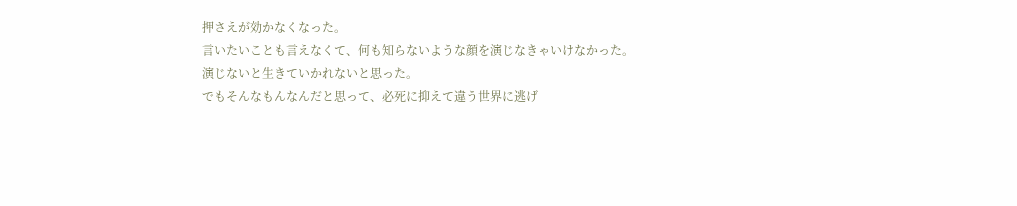押さえが効かなくなった。
言いたいことも言えなくて、何も知らないような顔を演じなきゃいけなかった。
演じないと生きていかれないと思った。
でもそんなもんなんだと思って、必死に抑えて違う世界に逃げ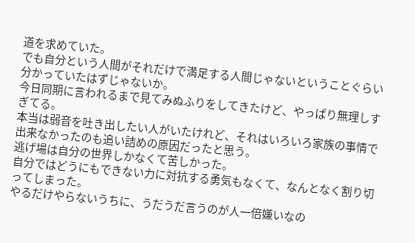道を求めていた。
でも自分という人間がそれだけで満足する人間じゃないということぐらい分かっていたはずじゃないか。
今日同期に言われるまで見てみぬふりをしてきたけど、やっぱり無理しすぎてる。
本当は弱音を吐き出したい人がいたけれど、それはいろいろ家族の事情で出来なかったのも追い詰めの原因だったと思う。
逃げ場は自分の世界しかなくて苦しかった。
自分ではどうにもできない力に対抗する勇気もなくて、なんとなく割り切ってしまった。
やるだけやらないうちに、うだうだ言うのが人一倍嫌いなの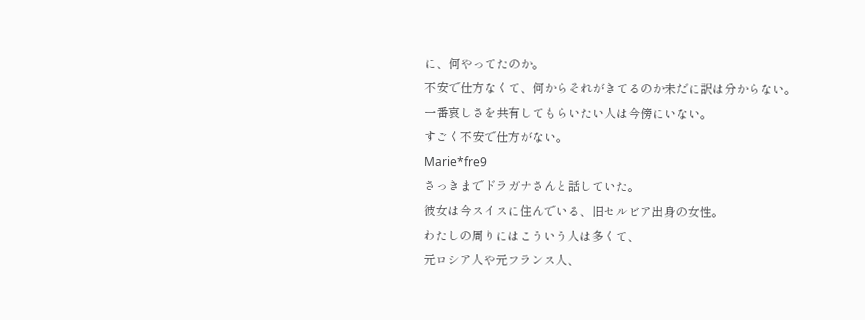に、何やってたのか。
不安で仕方なくて、何からそれがきてるのか未だに訳は分からない。
一番哀しさを共有してもらいたい人は今傍にいない。
すごく不安で仕方がない。
Marie*fre9
さっきまでドラガナさんと話していた。
彼女は今スイスに住んでいる、旧セルビア出身の女性。
わたしの周りにはこういう人は多くて、
元ロシア人や元フランス人、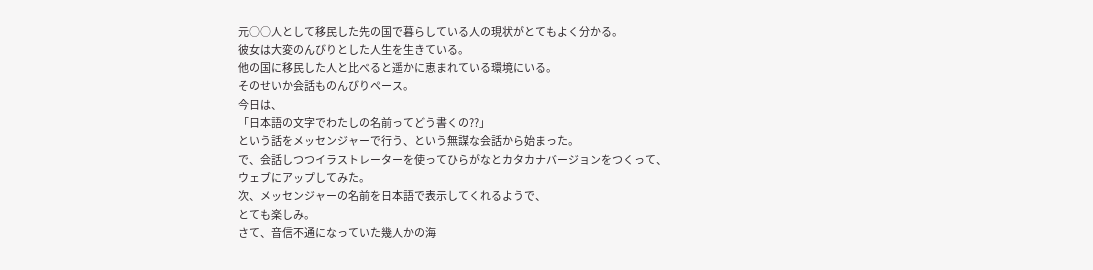元○○人として移民した先の国で暮らしている人の現状がとてもよく分かる。
彼女は大変のんびりとした人生を生きている。
他の国に移民した人と比べると遥かに恵まれている環境にいる。
そのせいか会話ものんびりペース。
今日は、
「日本語の文字でわたしの名前ってどう書くの??」
という話をメッセンジャーで行う、という無謀な会話から始まった。
で、会話しつつイラストレーターを使ってひらがなとカタカナバージョンをつくって、
ウェブにアップしてみた。
次、メッセンジャーの名前を日本語で表示してくれるようで、
とても楽しみ。
さて、音信不通になっていた幾人かの海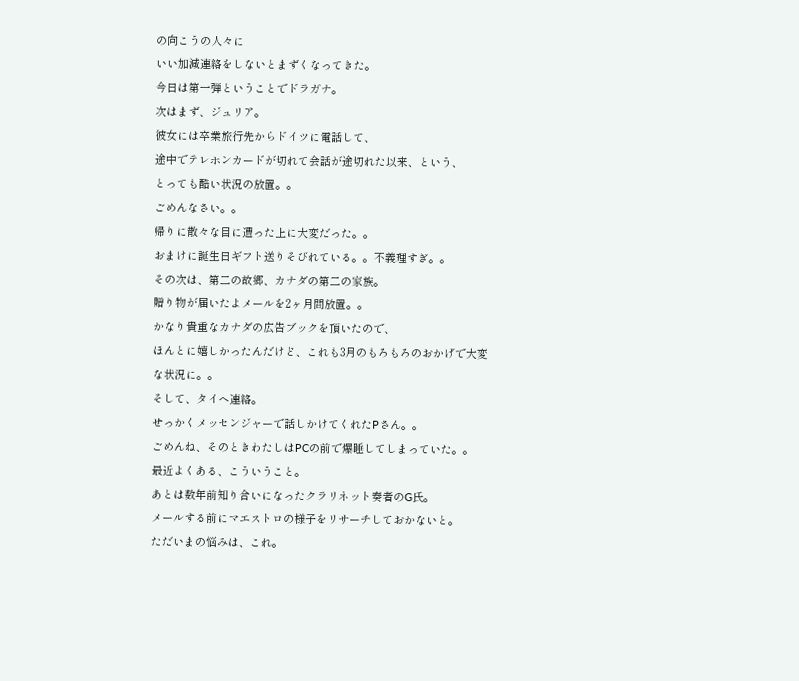の向こうの人々に
いい加減連絡をしないとまずくなってきた。
今日は第一弾ということでドラガナ。
次はまず、ジュリア。
彼女には卒業旅行先からドイツに電話して、
途中でテレホンカードが切れて会話が途切れた以来、という、
とっても酷い状況の放置。。
ごめんなさい。。
帰りに散々な目に遭った上に大変だった。。
おまけに誕生日ギフト送りそびれている。。不義理すぎ。。
その次は、第二の故郷、カナダの第二の家族。
贈り物が届いたよメールを2ヶ月間放置。。
かなり貴重なカナダの広告ブックを頂いたので、
ほんとに嬉しかったんだけど、これも3月のもろもろのおかげで大変な状況に。。
そして、タイへ連絡。
せっかくメッセンジャーで話しかけてくれたPさん。。
ごめんね、そのときわたしはPCの前で爆睡してしまっていた。。
最近よくある、こういうこと。
あとは数年前知り合いになったクラリネット奏者のG氏。
メールする前にマエストロの様子をリサーチしておかないと。
ただいまの悩みは、これ。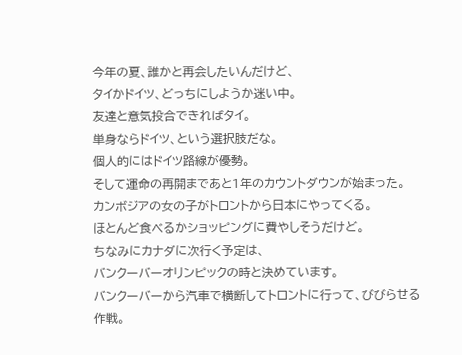今年の夏、誰かと再会したいんだけど、
タイかドイツ、どっちにしようか迷い中。
友達と意気投合できればタイ。
単身ならドイツ、という選択肢だな。
個人的にはドイツ路線が優勢。
そして運命の再開まであと1年のカウントダウンが始まった。
カンボジアの女の子がトロントから日本にやってくる。
ほとんど食べるかショッピングに費やしそうだけど。
ちなみにカナダに次行く予定は、
バンクーバーオリンピックの時と決めています。
バンクーバーから汽車で横断してトロントに行って、びびらせる作戦。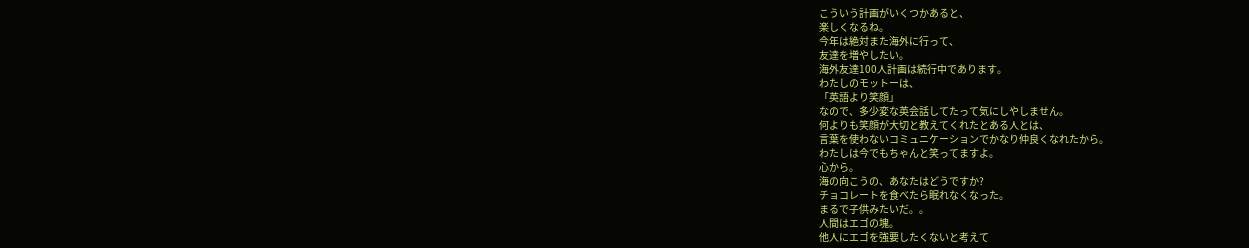こういう計画がいくつかあると、
楽しくなるね。
今年は絶対また海外に行って、
友達を増やしたい。
海外友達100人計画は続行中であります。
わたしのモットーは、
「英語より笑顔」
なので、多少変な英会話してたって気にしやしません。
何よりも笑顔が大切と教えてくれたとある人とは、
言葉を使わないコミュニケーションでかなり仲良くなれたから。
わたしは今でもちゃんと笑ってますよ。
心から。
海の向こうの、あなたはどうですか?
チョコレートを食べたら眠れなくなった。
まるで子供みたいだ。。
人間はエゴの塊。
他人にエゴを強要したくないと考えて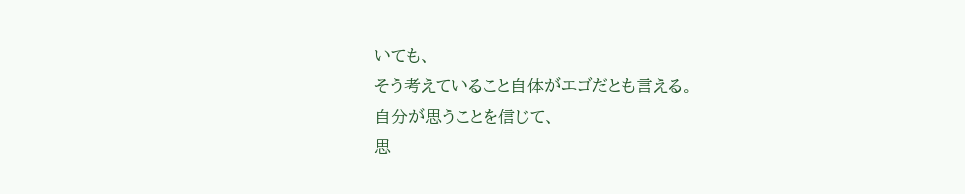いても、
そう考えていること自体がエゴだとも言える。
自分が思うことを信じて、
思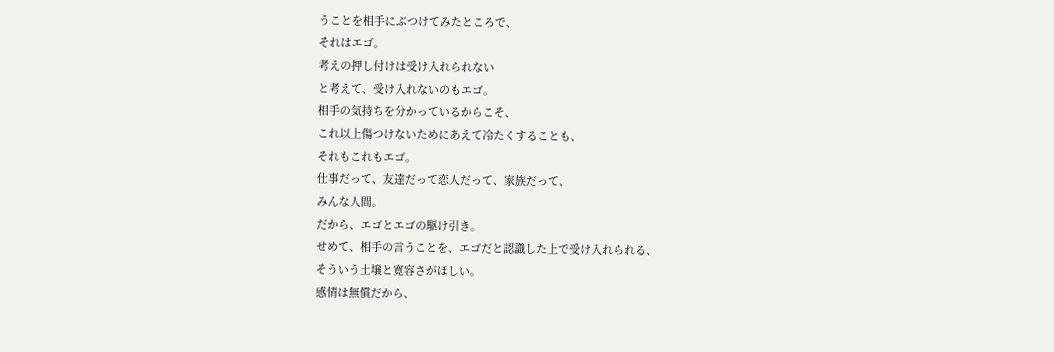うことを相手にぶつけてみたところで、
それはエゴ。
考えの押し付けは受け入れられない
と考えて、受け入れないのもエゴ。
相手の気持ちを分かっているからこそ、
これ以上傷つけないためにあえて冷たくすることも、
それもこれもエゴ。
仕事だって、友達だって恋人だって、家族だって、
みんな人間。
だから、エゴとエゴの駆け引き。
せめて、相手の言うことを、エゴだと認識した上で受け入れられる、
そういう土壌と寛容さがほしい。
感情は無償だから、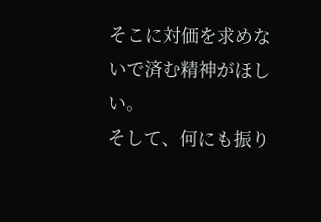そこに対価を求めないで済む精神がほしい。
そして、何にも振り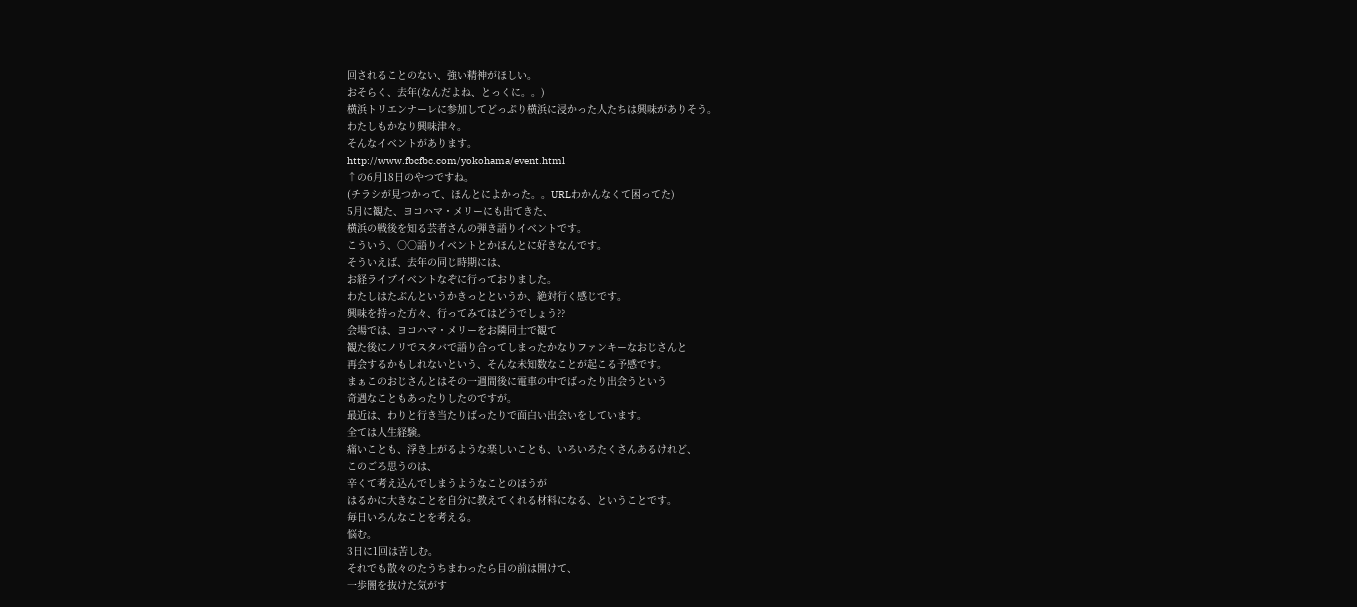回されることのない、強い精神がほしい。
おそらく、去年(なんだよね、とっくに。。)
横浜トリエンナーレに参加してどっぷり横浜に浸かった人たちは興味がありそう。
わたしもかなり興味津々。
そんなイベントがあります。
http://www.fbcfbc.com/yokohama/event.html
↑の6月18日のやつですね。
(チラシが見つかって、ほんとによかった。。URLわかんなくて困ってた)
5月に観た、ヨコハマ・メリーにも出てきた、
横浜の戦後を知る芸者さんの弾き語りイベントです。
こういう、○○語りイベントとかほんとに好きなんです。
そういえば、去年の同じ時期には、
お経ライブイベントなぞに行っておりました。
わたしはたぶんというかきっとというか、絶対行く感じです。
興味を持った方々、行ってみてはどうでしょう??
会場では、ヨコハマ・メリーをお隣同士で観て
観た後にノリでスタバで語り合ってしまったかなりファンキーなおじさんと
再会するかもしれないという、そんな未知数なことが起こる予感です。
まぁこのおじさんとはその一週間後に電車の中でばったり出会うという
奇遇なこともあったりしたのですが。
最近は、わりと行き当たりばったりで面白い出会いをしています。
全ては人生経験。
痛いことも、浮き上がるような楽しいことも、いろいろたくさんあるけれど、
このごろ思うのは、
辛くて考え込んでしまうようなことのほうが
はるかに大きなことを自分に教えてくれる材料になる、ということです。
毎日いろんなことを考える。
悩む。
3日に1回は苦しむ。
それでも散々のたうちまわったら目の前は開けて、
一歩闇を抜けた気がす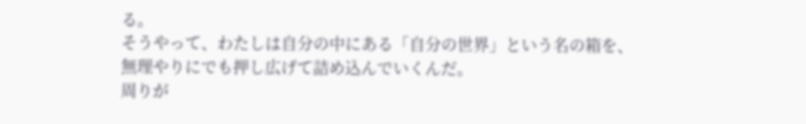る。
そうやって、わたしは自分の中にある「自分の世界」という名の箱を、
無理やりにでも押し広げて詰め込んでいくんだ。
周りが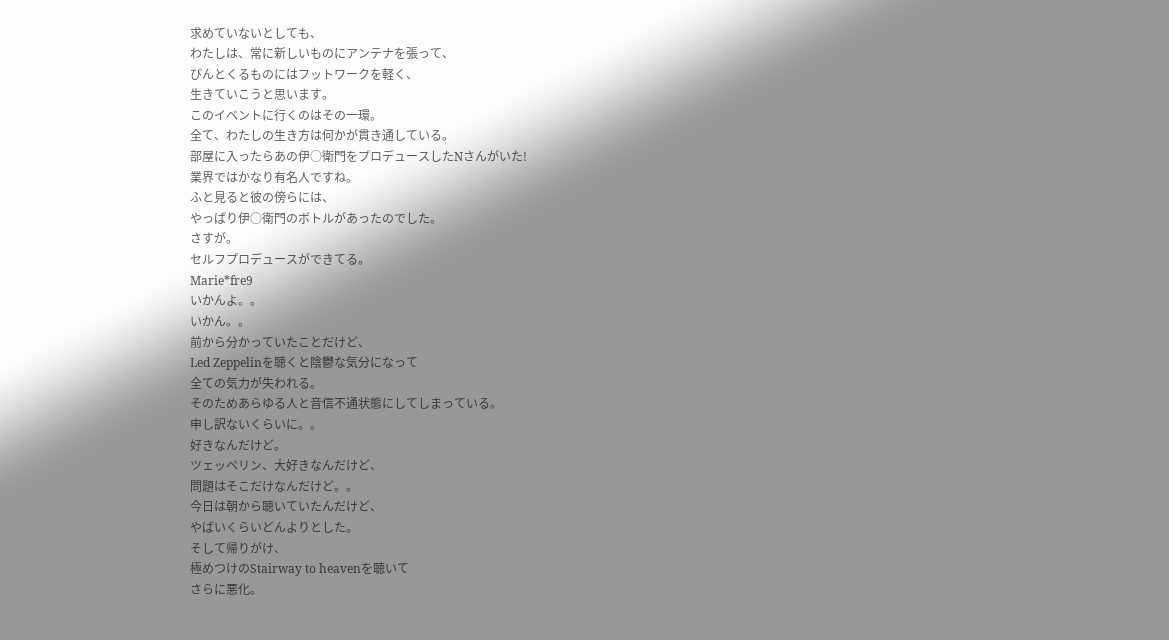求めていないとしても、
わたしは、常に新しいものにアンテナを張って、
ぴんとくるものにはフットワークを軽く、
生きていこうと思います。
このイベントに行くのはその一環。
全て、わたしの生き方は何かが貫き通している。
部屋に入ったらあの伊○衛門をプロデュースしたNさんがいた!
業界ではかなり有名人ですね。
ふと見ると彼の傍らには、
やっぱり伊○衛門のボトルがあったのでした。
さすが。
セルフプロデュースができてる。
Marie*fre9
いかんよ。。
いかん。。
前から分かっていたことだけど、
Led Zeppelinを聴くと陰鬱な気分になって
全ての気力が失われる。
そのためあらゆる人と音信不通状態にしてしまっている。
申し訳ないくらいに。。
好きなんだけど。
ツェッペリン、大好きなんだけど、
問題はそこだけなんだけど。。
今日は朝から聴いていたんだけど、
やばいくらいどんよりとした。
そして帰りがけ、
極めつけのStairway to heavenを聴いて
さらに悪化。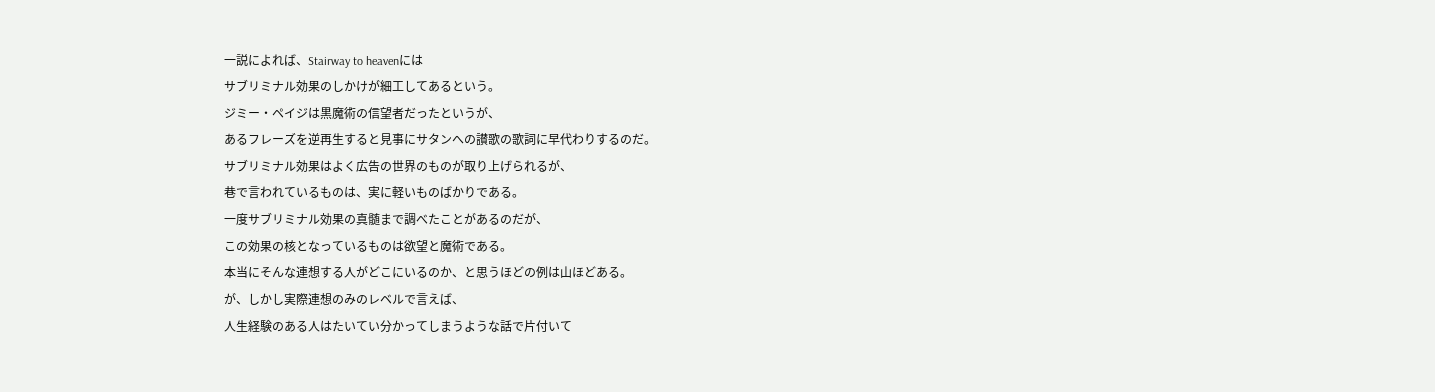一説によれば、Stairway to heavenには
サブリミナル効果のしかけが細工してあるという。
ジミー・ペイジは黒魔術の信望者だったというが、
あるフレーズを逆再生すると見事にサタンへの讃歌の歌詞に早代わりするのだ。
サブリミナル効果はよく広告の世界のものが取り上げられるが、
巷で言われているものは、実に軽いものばかりである。
一度サブリミナル効果の真髄まで調べたことがあるのだが、
この効果の核となっているものは欲望と魔術である。
本当にそんな連想する人がどこにいるのか、と思うほどの例は山ほどある。
が、しかし実際連想のみのレベルで言えば、
人生経験のある人はたいてい分かってしまうような話で片付いて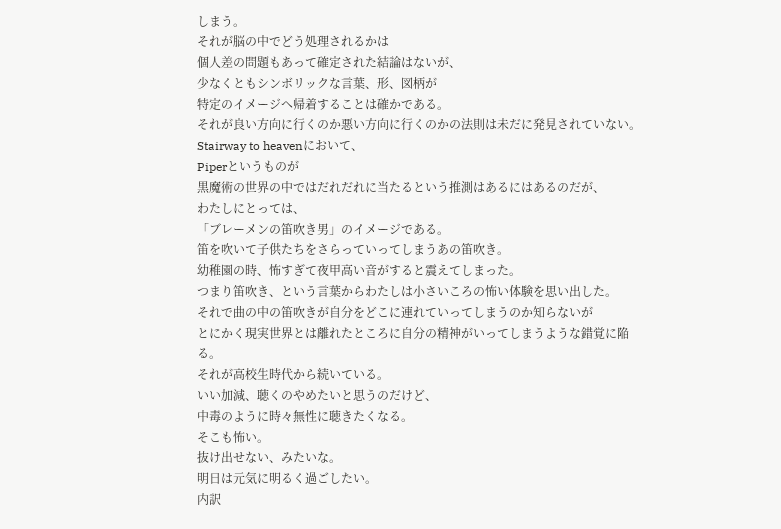しまう。
それが脳の中でどう処理されるかは
個人差の問題もあって確定された結論はないが、
少なくともシンボリックな言葉、形、図柄が
特定のイメージへ帰着することは確かである。
それが良い方向に行くのか悪い方向に行くのかの法則は未だに発見されていない。
Stairway to heavenにおいて、
Piperというものが
黒魔術の世界の中ではだれだれに当たるという推測はあるにはあるのだが、
わたしにとっては、
「ブレーメンの笛吹き男」のイメージである。
笛を吹いて子供たちをさらっていってしまうあの笛吹き。
幼稚園の時、怖すぎて夜甲高い音がすると震えてしまった。
つまり笛吹き、という言葉からわたしは小さいころの怖い体験を思い出した。
それで曲の中の笛吹きが自分をどこに連れていってしまうのか知らないが
とにかく現実世界とは離れたところに自分の精神がいってしまうような錯覚に陥る。
それが高校生時代から続いている。
いい加減、聴くのやめたいと思うのだけど、
中毒のように時々無性に聴きたくなる。
そこも怖い。
抜け出せない、みたいな。
明日は元気に明るく過ごしたい。
内訳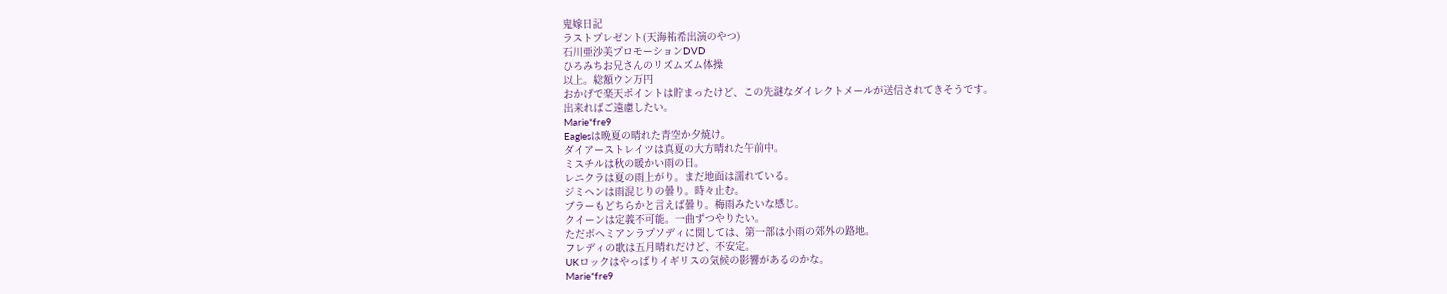鬼嫁日記
ラストプレゼント(天海祐希出演のやつ)
石川亜沙美プロモーションDVD
ひろみちお兄さんのリズムズム体操
以上。総額ウン万円
おかげで楽天ポイントは貯まったけど、この先謎なダイレクトメールが送信されてきそうです。
出来ればご遠慮したい。
Marie*fre9
Eaglesは晩夏の晴れた青空か夕焼け。
ダイアーストレイツは真夏の大方晴れた午前中。
ミスチルは秋の暖かい雨の日。
レニクラは夏の雨上がり。まだ地面は濡れている。
ジミヘンは雨混じりの曇り。時々止む。
ブラーもどちらかと言えば曇り。梅雨みたいな感じ。
クイーンは定義不可能。一曲ずつやりたい。
ただボヘミアンラプソディに関しては、第一部は小雨の郊外の路地。
フレディの歌は五月晴れだけど、不安定。
UKロックはやっぱりイギリスの気候の影響があるのかな。
Marie*fre9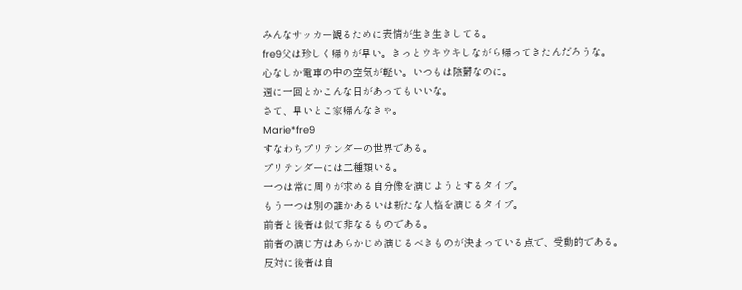みんなサッカー観るために表情が生き生きしてる。
fre9父は珍しく帰りが早い。きっとウキウキしながら帰ってきたんだろうな。
心なしか電車の中の空気が軽い。いつもは陰欝なのに。
週に一回とかこんな日があってもいいな。
さて、早いとこ家帰んなきゃ。
Marie*fre9
すなわちプリテンダーの世界である。
プリテンダーには二種類いる。
一つは常に周りが求める自分像を演じようとするタイプ。
もう一つは別の誰かあるいは新たな人格を演じるタイプ。
前者と後者は似て非なるものである。
前者の演じ方はあらかじめ演じるべきものが決まっている点で、受動的である。
反対に後者は自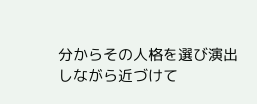分からその人格を選び演出しながら近づけて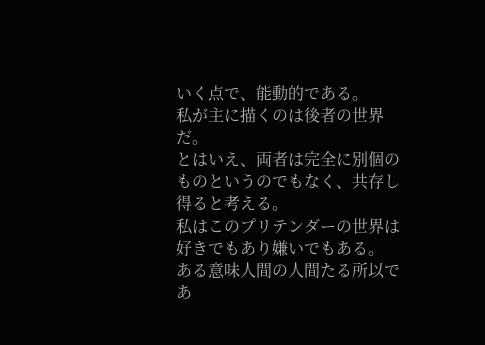いく点で、能動的である。
私が主に描くのは後者の世界だ。
とはいえ、両者は完全に別個のものというのでもなく、共存し得ると考える。
私はこのプリテンダーの世界は好きでもあり嫌いでもある。
ある意味人間の人間たる所以であ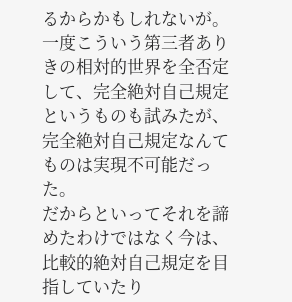るからかもしれないが。
一度こういう第三者ありきの相対的世界を全否定して、完全絶対自己規定というものも試みたが、完全絶対自己規定なんてものは実現不可能だった。
だからといってそれを諦めたわけではなく今は、比較的絶対自己規定を目指していたり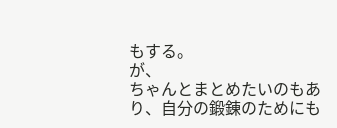もする。
が、
ちゃんとまとめたいのもあり、自分の鍛錬のためにも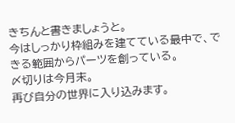きちんと書きましょうと。
今はしっかり枠組みを建てている最中で、できる範囲からパーツを創っている。
〆切りは今月末。
再び自分の世界に入り込みます。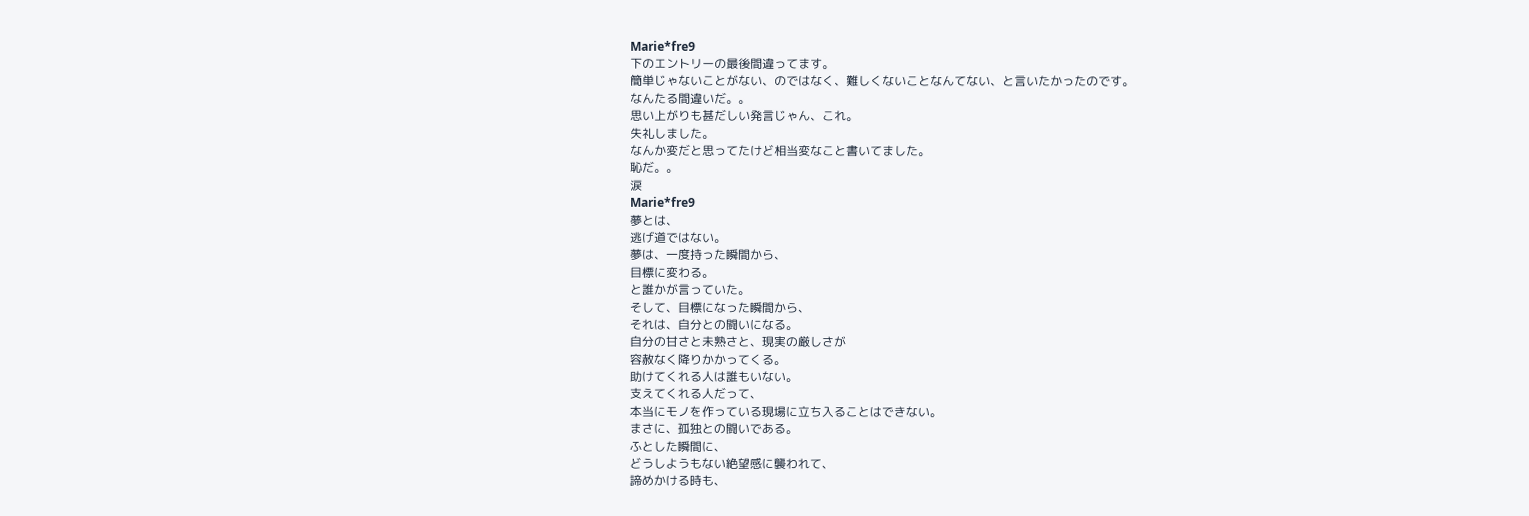Marie*fre9
下のエントリーの最後間違ってます。
簡単じゃないことがない、のではなく、難しくないことなんてない、と言いたかったのです。
なんたる間違いだ。。
思い上がりも甚だしい発言じゃん、これ。
失礼しました。
なんか変だと思ってたけど相当変なこと書いてました。
恥だ。。
涙
Marie*fre9
夢とは、
逃げ道ではない。
夢は、一度持った瞬間から、
目標に変わる。
と誰かが言っていた。
そして、目標になった瞬間から、
それは、自分との闘いになる。
自分の甘さと未熟さと、現実の厳しさが
容赦なく降りかかってくる。
助けてくれる人は誰もいない。
支えてくれる人だって、
本当にモノを作っている現場に立ち入ることはできない。
まさに、孤独との闘いである。
ふとした瞬間に、
どうしようもない絶望感に襲われて、
諦めかける時も、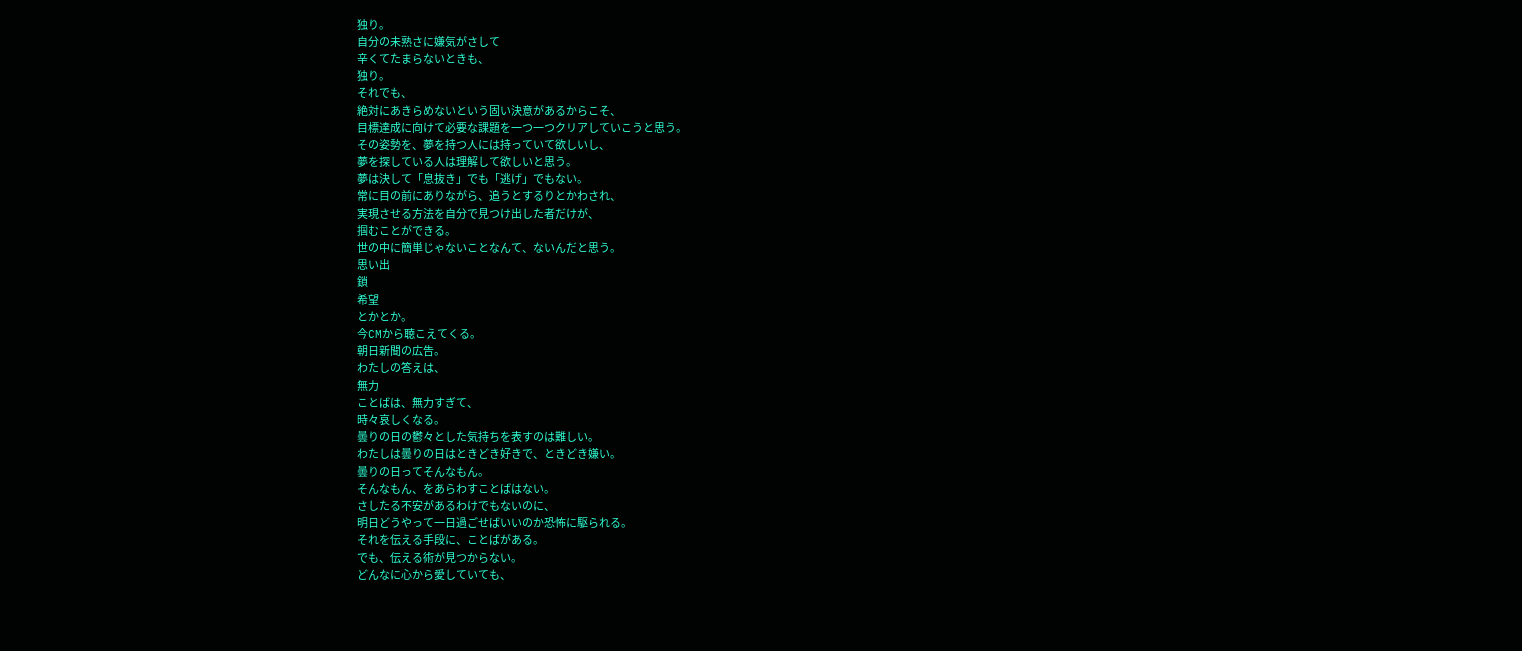独り。
自分の未熟さに嫌気がさして
辛くてたまらないときも、
独り。
それでも、
絶対にあきらめないという固い決意があるからこそ、
目標達成に向けて必要な課題を一つ一つクリアしていこうと思う。
その姿勢を、夢を持つ人には持っていて欲しいし、
夢を探している人は理解して欲しいと思う。
夢は決して「息抜き」でも「逃げ」でもない。
常に目の前にありながら、追うとするりとかわされ、
実現させる方法を自分で見つけ出した者だけが、
掴むことができる。
世の中に簡単じゃないことなんて、ないんだと思う。
思い出
鎖
希望
とかとか。
今CMから聴こえてくる。
朝日新聞の広告。
わたしの答えは、
無力
ことばは、無力すぎて、
時々哀しくなる。
曇りの日の鬱々とした気持ちを表すのは難しい。
わたしは曇りの日はときどき好きで、ときどき嫌い。
曇りの日ってそんなもん。
そんなもん、をあらわすことばはない。
さしたる不安があるわけでもないのに、
明日どうやって一日過ごせばいいのか恐怖に駆られる。
それを伝える手段に、ことばがある。
でも、伝える術が見つからない。
どんなに心から愛していても、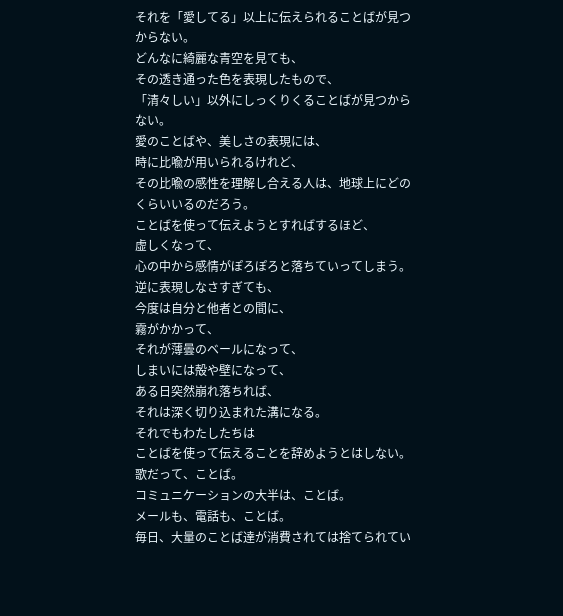それを「愛してる」以上に伝えられることばが見つからない。
どんなに綺麗な青空を見ても、
その透き通った色を表現したもので、
「清々しい」以外にしっくりくることばが見つからない。
愛のことばや、美しさの表現には、
時に比喩が用いられるけれど、
その比喩の感性を理解し合える人は、地球上にどのくらいいるのだろう。
ことばを使って伝えようとすればするほど、
虚しくなって、
心の中から感情がぽろぽろと落ちていってしまう。
逆に表現しなさすぎても、
今度は自分と他者との間に、
霧がかかって、
それが薄曇のベールになって、
しまいには殻や壁になって、
ある日突然崩れ落ちれば、
それは深く切り込まれた溝になる。
それでもわたしたちは
ことばを使って伝えることを辞めようとはしない。
歌だって、ことば。
コミュニケーションの大半は、ことば。
メールも、電話も、ことば。
毎日、大量のことば達が消費されては捨てられてい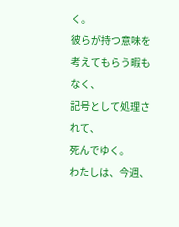く。
彼らが持つ意味を考えてもらう暇もなく、
記号として処理されて、
死んでゆく。
わたしは、今週、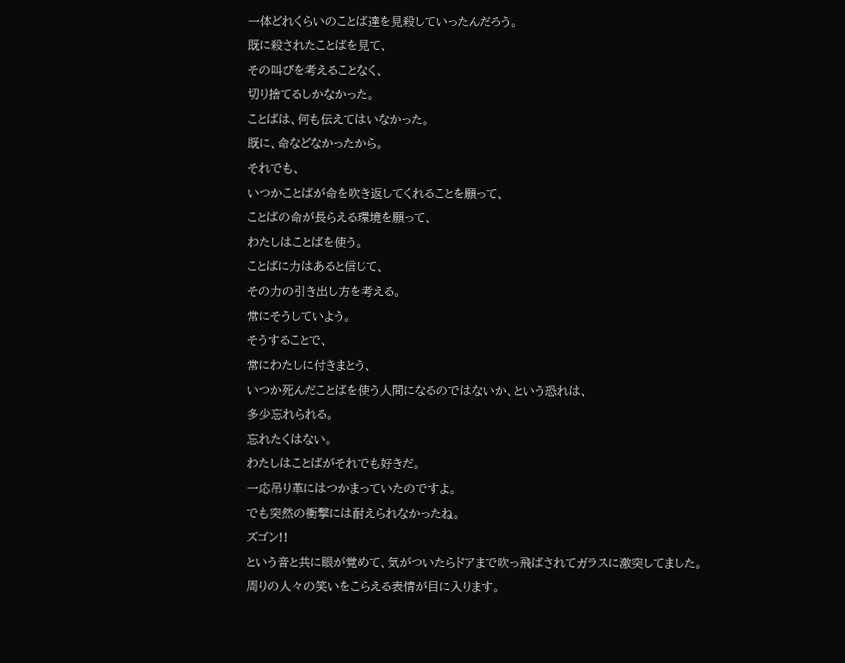一体どれくらいのことば達を見殺していったんだろう。
既に殺されたことばを見て、
その叫びを考えることなく、
切り捨てるしかなかった。
ことばは、何も伝えてはいなかった。
既に、命などなかったから。
それでも、
いつかことばが命を吹き返してくれることを願って、
ことばの命が長らえる環境を願って、
わたしはことばを使う。
ことばに力はあると信じて、
その力の引き出し方を考える。
常にそうしていよう。
そうすることで、
常にわたしに付きまとう、
いつか死んだことばを使う人間になるのではないか、という恐れは、
多少忘れられる。
忘れたくはない。
わたしはことばがそれでも好きだ。
一応吊り革にはつかまっていたのですよ。
でも突然の衝撃には耐えられなかったね。
ズゴン!!
という音と共に眼が覚めて、気がついたらドアまで吹っ飛ばされてガラスに激突してました。
周りの人々の笑いをこらえる表情が目に入ります。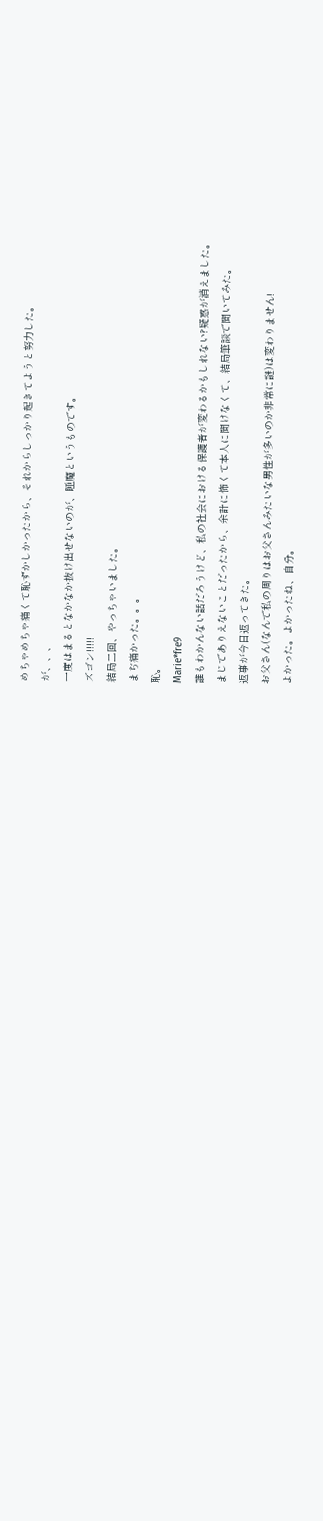めちゃめちゃ痛くて恥ずかしかったから、それからしっかり起きてようと努力した。
が、、、
一度はまるとなかなか抜け出せないのが、睡魔というものです。
ズゴン!!!!!
結局二回、やっちゃいました。
まぢ痛かった。。。
恥。
Marie*fre9
誰もわかんない話だろうけど、私の社会における保護者が変わるかもしれない?疑惑が消えました。
まじでありえないことだったから、余計に怖くて本人に聞けなくて、結局筆談で聞いてみた。
返事が今日返ってきた。
お父さん(なんで私の周りはお父さんみたいな男性が多いのか非常に謎)は変わりません!
よかった。よかったね、自分。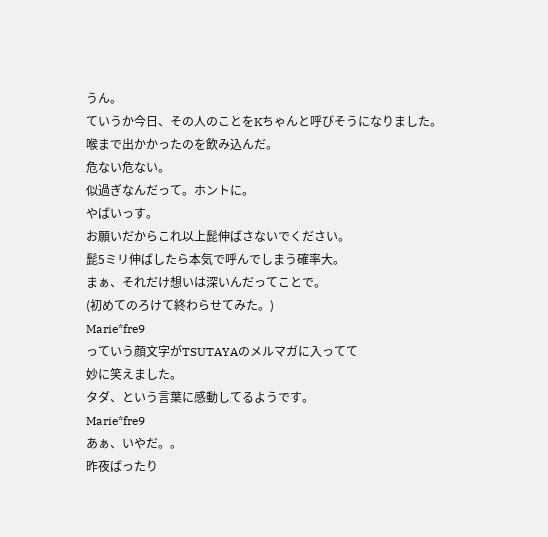うん。
ていうか今日、その人のことをKちゃんと呼びそうになりました。
喉まで出かかったのを飲み込んだ。
危ない危ない。
似過ぎなんだって。ホントに。
やばいっす。
お願いだからこれ以上髭伸ばさないでください。
髭5ミリ伸ばしたら本気で呼んでしまう確率大。
まぁ、それだけ想いは深いんだってことで。
(初めてのろけて終わらせてみた。)
Marie*fre9
っていう顔文字がTSUTAYAのメルマガに入ってて
妙に笑えました。
タダ、という言葉に感動してるようです。
Marie*fre9
あぁ、いやだ。。
昨夜ばったり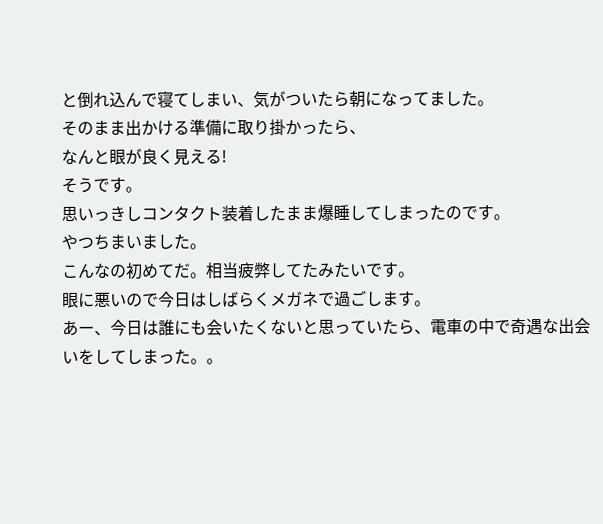と倒れ込んで寝てしまい、気がついたら朝になってました。
そのまま出かける準備に取り掛かったら、
なんと眼が良く見える!
そうです。
思いっきしコンタクト装着したまま爆睡してしまったのです。
やつちまいました。
こんなの初めてだ。相当疲弊してたみたいです。
眼に悪いので今日はしばらくメガネで過ごします。
あー、今日は誰にも会いたくないと思っていたら、電車の中で奇遇な出会いをしてしまった。。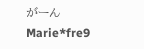がーん
Marie*fre9